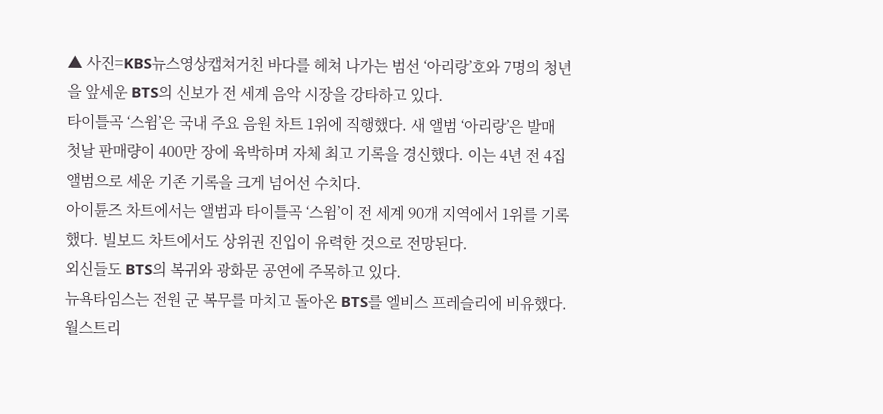▲ 사진=KBS뉴스영상캡쳐거친 바다를 헤쳐 나가는 범선 ‘아리랑’호와 7명의 청년을 앞세운 BTS의 신보가 전 세계 음악 시장을 강타하고 있다.
타이틀곡 ‘스윔’은 국내 주요 음원 차트 1위에 직행했다. 새 앨범 ‘아리랑’은 발매 첫날 판매량이 400만 장에 육박하며 자체 최고 기록을 경신했다. 이는 4년 전 4집 앨범으로 세운 기존 기록을 크게 넘어선 수치다.
아이튠즈 차트에서는 앨범과 타이틀곡 ‘스윔’이 전 세계 90개 지역에서 1위를 기록했다. 빌보드 차트에서도 상위권 진입이 유력한 것으로 전망된다.
외신들도 BTS의 복귀와 광화문 공연에 주목하고 있다.
뉴욕타임스는 전원 군 복무를 마치고 돌아온 BTS를 엘비스 프레슬리에 비유했다. 월스트리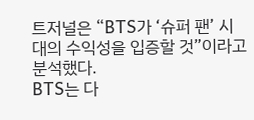트저널은 “BTS가 ‘슈퍼 팬’ 시대의 수익성을 입증할 것”이라고 분석했다.
BTS는 다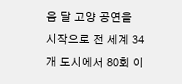음 달 고양 공연을 시작으로 전 세계 34개 도시에서 80회 이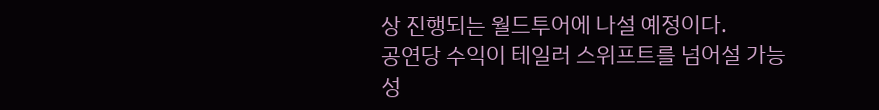상 진행되는 월드투어에 나설 예정이다.
공연당 수익이 테일러 스위프트를 넘어설 가능성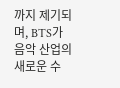까지 제기되며, BTS가 음악 산업의 새로운 수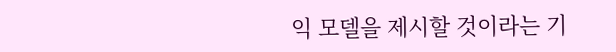익 모델을 제시할 것이라는 기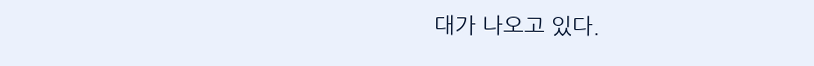대가 나오고 있다.